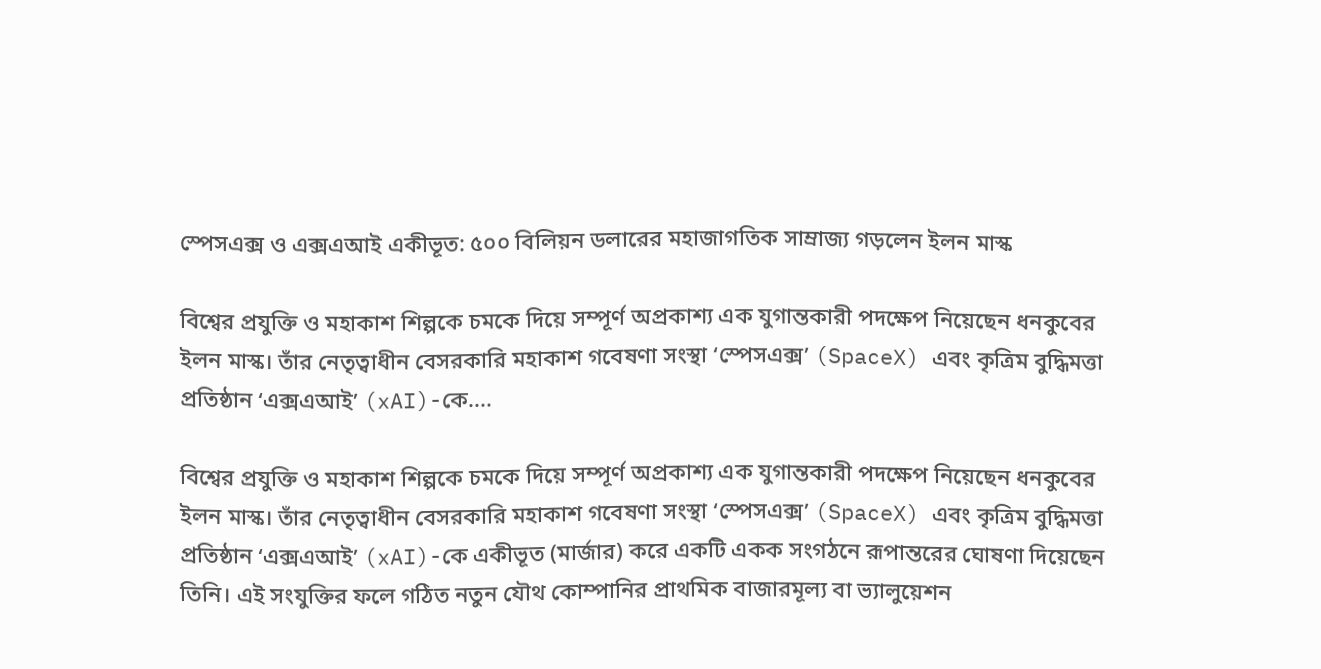স্পেসএক্স ও এক্সএআই একীভূত: ৫০০ বিলিয়ন ডলারের মহাজাগতিক সাম্রাজ্য গড়লেন ইলন মাস্ক

বিশ্বের প্রযুক্তি ও মহাকাশ শিল্পকে চমকে দিয়ে সম্পূর্ণ অপ্রকাশ্য এক যুগান্তকারী পদক্ষেপ নিয়েছেন ধনকুবের ইলন মাস্ক। তাঁর নেতৃত্বাধীন বেসরকারি মহাকাশ গবেষণা সংস্থা ‘স্পেসএক্স’ (SpaceX) এবং কৃত্রিম বুদ্ধিমত্তা প্রতিষ্ঠান ‘এক্সএআই’ (xAI)-কে....

বিশ্বের প্রযুক্তি ও মহাকাশ শিল্পকে চমকে দিয়ে সম্পূর্ণ অপ্রকাশ্য এক যুগান্তকারী পদক্ষেপ নিয়েছেন ধনকুবের ইলন মাস্ক। তাঁর নেতৃত্বাধীন বেসরকারি মহাকাশ গবেষণা সংস্থা ‘স্পেসএক্স’ (SpaceX) এবং কৃত্রিম বুদ্ধিমত্তা প্রতিষ্ঠান ‘এক্সএআই’ (xAI)-কে একীভূত (মার্জার) করে একটি একক সংগঠনে রূপান্তরের ঘোষণা দিয়েছেন তিনি। এই সংযুক্তির ফলে গঠিত নতুন যৌথ কোম্পানির প্রাথমিক বাজারমূল্য বা ভ্যালুয়েশন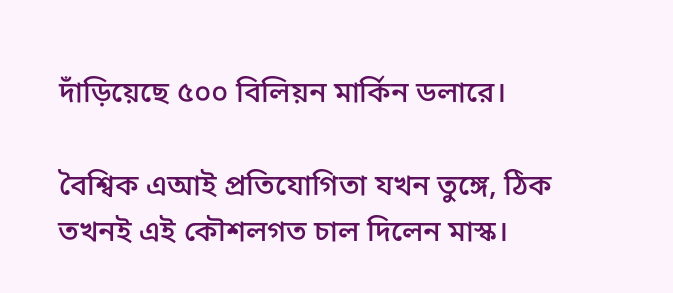দাঁড়িয়েছে ৫০০ বিলিয়ন মার্কিন ডলারে।

বৈশ্বিক এআই প্রতিযোগিতা যখন তুঙ্গে, ঠিক তখনই এই কৌশলগত চাল দিলেন মাস্ক।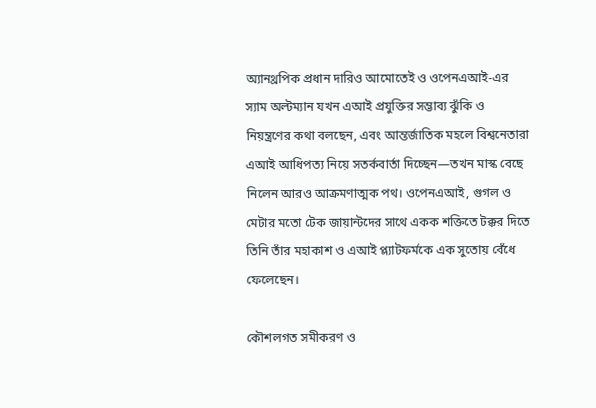অ্যানথ্রপিক প্রধান দারিও আমোতেই ও ওপেনএআই-এর স্যাম অল্টম্যান যখন এআই প্রযুক্তির সম্ভাব্য ঝুঁকি ও নিয়ন্ত্রণের কথা বলছেন, এবং আন্তর্জাতিক মহলে বিশ্বনেতারা এআই আধিপত্য নিয়ে সতর্কবার্তা দিচ্ছেন—তখন মাস্ক বেছে নিলেন আরও আক্রমণাত্মক পথ। ওপেনএআই, গুগল ও মেটার মতো টেক জায়ান্টদের সাথে একক শক্তিতে টক্কর দিতে তিনি তাঁর মহাকাশ ও এআই প্ল্যাটফর্মকে এক সুতোয় বেঁধে ফেলেছেন।

কৌশলগত সমীকরণ ও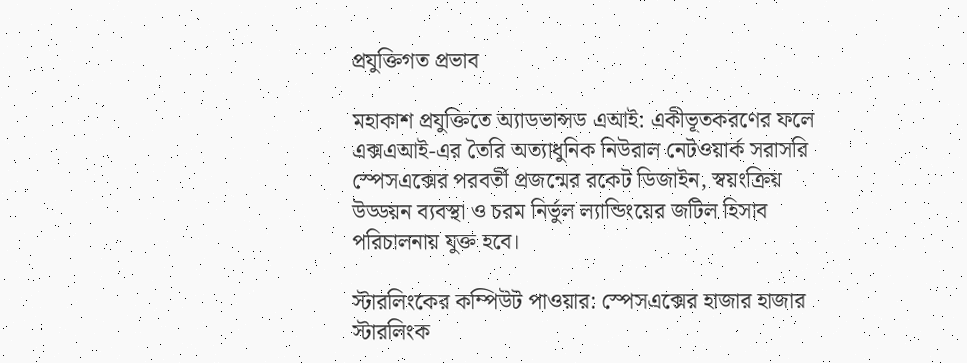প্রযুক্তিগত প্রভাব

মহাকাশ প্রযুক্তিতে অ্যাডভান্সড এআই: একীভূতকরণের ফলে এক্সএআই-এর তৈরি অত্যাধুনিক নিউরাল নেটওয়ার্ক সরাসরি স্পেসএক্সের পরবর্তী প্রজন্মের রকেট ডিজাইন, স্বয়ংক্রিয় উড্ডয়ন ব্যবস্থা ও চরম নির্ভুল ল্যান্ডিংয়ের জটিল হিসাব পরিচালনায় যুক্ত হবে।

স্টারলিংকের কম্পিউট পাওয়ার: স্পেসএক্সের হাজার হাজার স্টারলিংক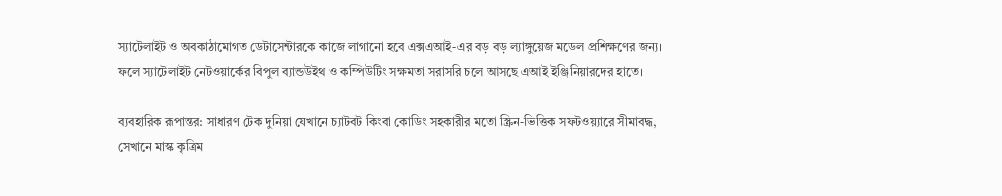স্যাটেলাইট ও অবকাঠামোগত ডেটাসেন্টারকে কাজে লাগানো হবে এক্সএআই-এর বড় বড় ল্যাঙ্গুয়েজ মডেল প্রশিক্ষণের জন্য। ফলে স্যাটেলাইট নেটওয়ার্কের বিপুল ব্যান্ডউইথ ও কম্পিউটিং সক্ষমতা সরাসরি চলে আসছে এআই ইঞ্জিনিয়ারদের হাতে।

ব্যবহারিক রূপান্তর: সাধারণ টেক দুনিয়া যেখানে চ্যাটবট কিংবা কোডিং সহকারীর মতো স্ক্রিন-ভিত্তিক সফটওয়্যারে সীমাবদ্ধ, সেখানে মাস্ক কৃত্রিম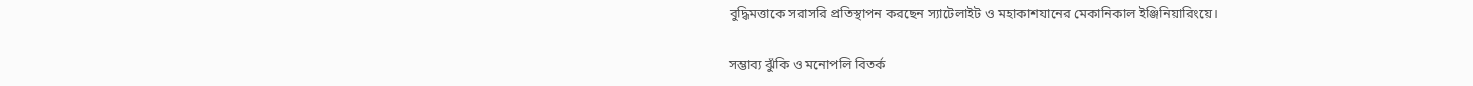বুদ্ধিমত্তাকে সরাসরি প্রতিস্থাপন করছেন স্যাটেলাইট ও মহাকাশযানের মেকানিকাল ইঞ্জিনিয়ারিংয়ে।

সম্ভাব্য ঝুঁকি ও মনোপলি বিতর্ক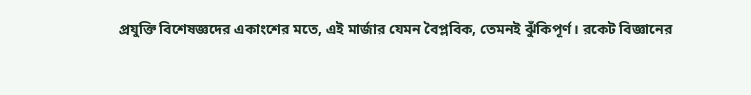প্রযুক্তি বিশেষজ্ঞদের একাংশের মতে, এই মার্জার যেমন বৈপ্লবিক, তেমনই ঝুঁকিপূর্ণ। রকেট বিজ্ঞানের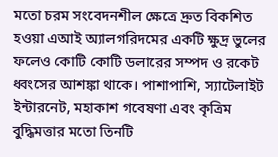মতো চরম সংবেদনশীল ক্ষেত্রে দ্রুত বিকশিত হওয়া এআই অ্যালগরিদমের একটি ক্ষুদ্র ভুলের ফলেও কোটি কোটি ডলারের সম্পদ ও রকেট ধ্বংসের আশঙ্কা থাকে। পাশাপাশি, স্যাটেলাইট ইন্টারনেট, মহাকাশ গবেষণা এবং কৃত্রিম বুদ্ধিমত্তার মতো তিনটি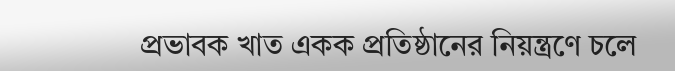প্রভাবক খাত একক প্রতিষ্ঠানের নিয়ন্ত্রণে চলে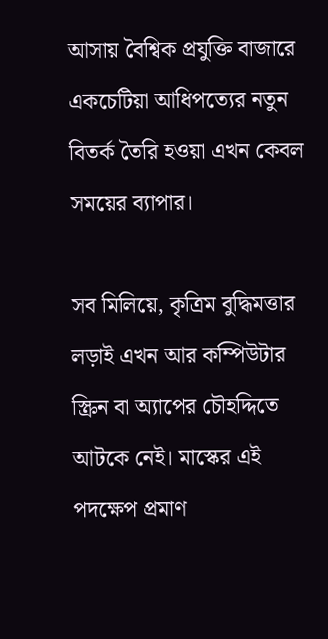আসায় বৈশ্বিক প্রযুক্তি বাজারে একচেটিয়া আধিপত্যের নতুন বিতর্ক তৈরি হওয়া এখন কেবল সময়ের ব্যাপার।

সব মিলিয়ে, কৃত্রিম বুদ্ধিমত্তার লড়াই এখন আর কম্পিউটার স্ক্রিন বা অ্যাপের চৌহদ্দিতে আটকে নেই। মাস্কের এই পদক্ষেপ প্রমাণ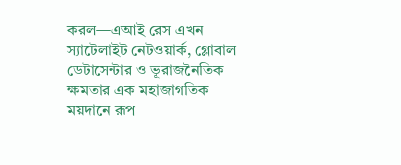করল—এআই রেস এখন স্যাটেলাইট নেটওয়ার্ক, গ্লোবাল ডেটাসেন্টার ও ভূরাজনৈতিক ক্ষমতার এক মহাজাগতিক ময়দানে রূপ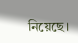নিয়েছে।